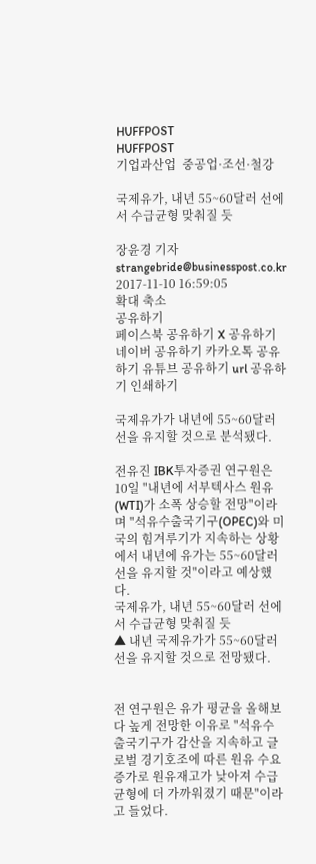HUFFPOST
HUFFPOST
기업과산업  중공업·조선·철강

국제유가, 내년 55~60달러 선에서 수급균형 맞춰질 듯

장윤경 기자 strangebride@businesspost.co.kr 2017-11-10 16:59:05
확대 축소
공유하기
페이스북 공유하기 X 공유하기 네이버 공유하기 카카오톡 공유하기 유튜브 공유하기 url 공유하기 인쇄하기

국제유가가 내년에 55~60달러 선을 유지할 것으로 분석됐다.

전유진 IBK투자증권 연구원은 10일 "내년에 서부텍사스 원유(WTI)가 소폭 상승할 전망"이라며 "석유수출국기구(OPEC)와 미국의 힘겨루기가 지속하는 상황에서 내년에 유가는 55~60달러 선을 유지할 것"이라고 예상했다.
국제유가, 내년 55~60달러 선에서 수급균형 맞춰질 듯
▲ 내년 국제유가가 55~60달러 선을 유지할 것으로 전망됐다.


전 연구원은 유가 평균을 올해보다 높게 전망한 이유로 "석유수출국기구가 감산을 지속하고 글로벌 경기호조에 따른 원유 수요 증가로 원유재고가 낮아져 수급 균형에 더 가까워졌기 때문"이라고 들었다.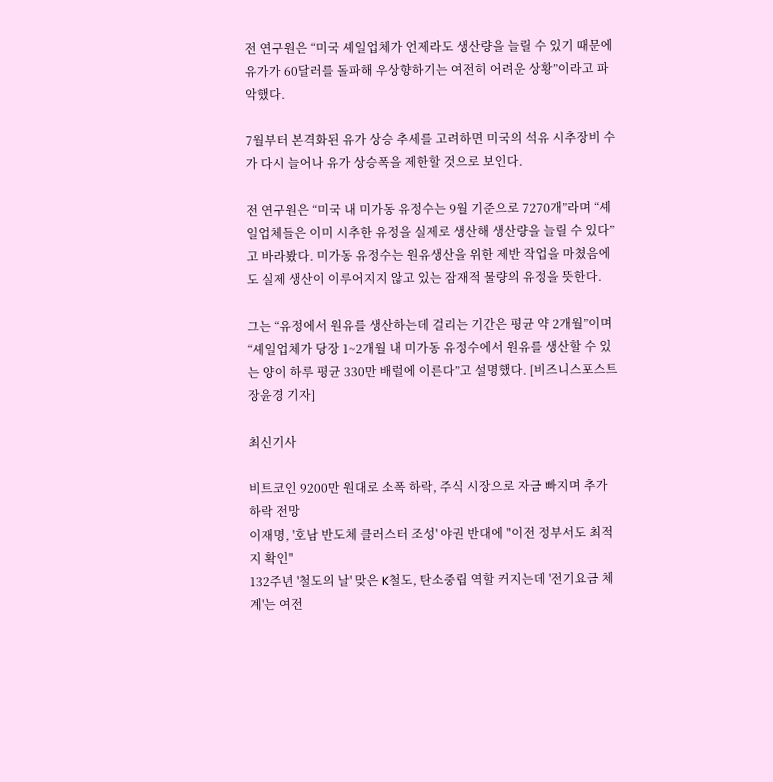전 연구원은 “미국 셰일업체가 언제라도 생산량을 늘릴 수 있기 때문에 유가가 60달러를 돌파해 우상향하기는 여전히 어려운 상황”이라고 파악했다.

7월부터 본격화된 유가 상승 추세를 고려하면 미국의 석유 시추장비 수가 다시 늘어나 유가 상승폭을 제한할 것으로 보인다.

전 연구원은 “미국 내 미가동 유정수는 9월 기준으로 7270개”라며 “셰일업체들은 이미 시추한 유정을 실제로 생산해 생산량을 늘릴 수 있다”고 바라봤다. 미가동 유정수는 원유생산을 위한 제반 작업을 마쳤음에도 실제 생산이 이루어지지 않고 있는 잠재적 물량의 유정을 뜻한다.

그는 “유정에서 원유를 생산하는데 걸리는 기간은 평균 약 2개월”이며 “셰일업체가 당장 1~2개월 내 미가동 유정수에서 원유를 생산할 수 있는 양이 하루 평균 330만 배럴에 이른다”고 설명했다. [비즈니스포스트 장윤경 기자]

최신기사

비트코인 9200만 원대로 소폭 하락, 주식 시장으로 자금 빠지며 추가 하락 전망
이재명, '호남 반도체 클러스터 조성' 야권 반대에 "이전 정부서도 최적지 확인"
132주년 '철도의 날' 맞은 K철도, 탄소중립 역할 커지는데 '전기요금 체계'는 여전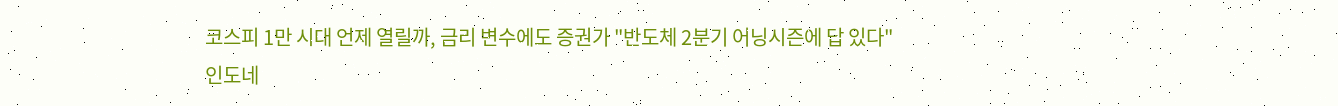코스피 1만 시대 언제 열릴까, 금리 변수에도 증권가 "반도체 2분기 어닝시즌에 답 있다"
인도네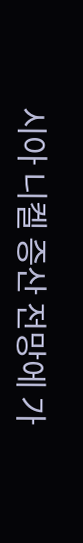시아 니켈 증산 전망에 가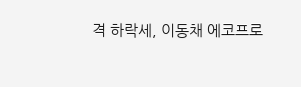격 하락세, 이동채 에코프로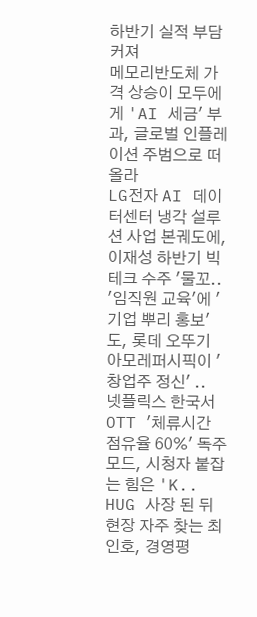하반기 실적 부담 커져
메모리반도체 가격 상승이 모두에게 'AI 세금' 부과, 글로벌 인플레이션 주범으로 떠올라
LG전자 AI 데이터센터 냉각 설루션 사업 본궤도에, 이재성 하반기 빅테크 수주 '물꼬..
'임직원 교육'에 '기업 뿌리 홍보'도, 롯데 오뚜기 아모레퍼시픽이 '창업주 정신' ..
넷플릭스 한국서 OTT '체류시간 점유율 60%' 독주 모드, 시청자 붙잡는 힘은 'K..
HUG 사장 된 뒤 현장 자주 찾는 최인호, 경영평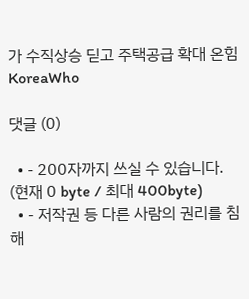가 수직상승 딛고 주택공급 확대 온힘
KoreaWho

댓글 (0)

  • - 200자까지 쓰실 수 있습니다. (현재 0 byte / 최대 400byte)
  • - 저작권 등 다른 사람의 권리를 침해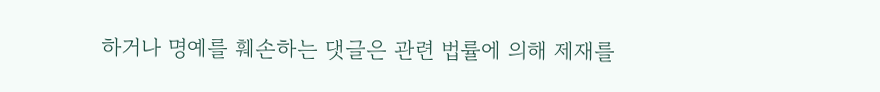하거나 명예를 훼손하는 댓글은 관련 법률에 의해 제재를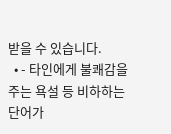받을 수 있습니다.
  • - 타인에게 불쾌감을 주는 욕설 등 비하하는 단어가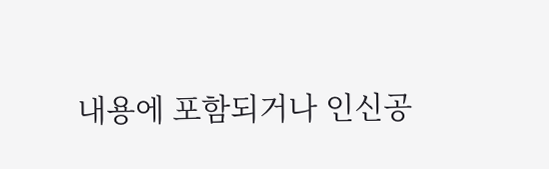내용에 포함되거나 인신공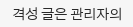격성 글은 관리자의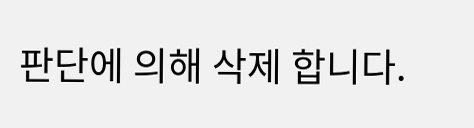판단에 의해 삭제 합니다.